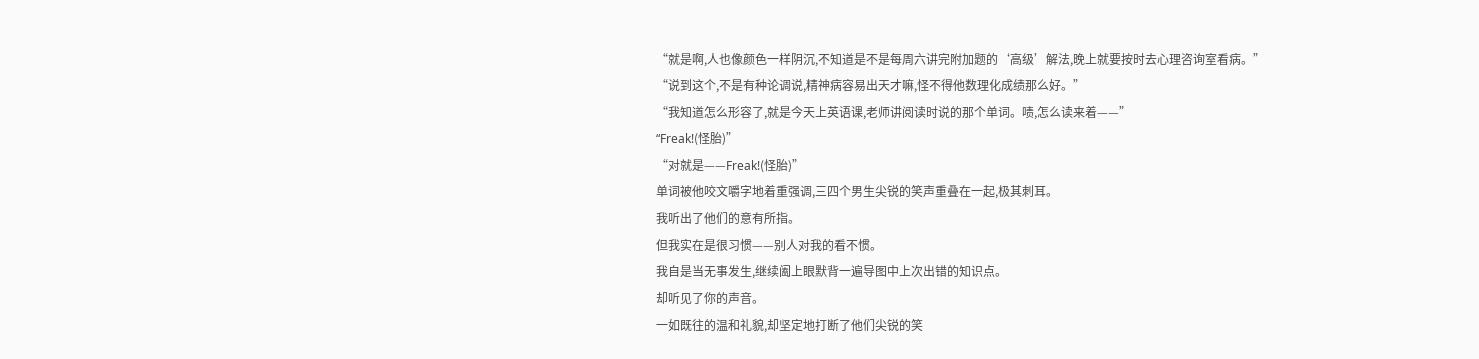“就是啊,人也像颜色一样阴沉,不知道是不是每周六讲完附加题的‘高级’解法,晚上就要按时去心理咨询室看病。”
“说到这个,不是有种论调说,精神病容易出天才嘛,怪不得他数理化成绩那么好。”
“我知道怎么形容了,就是今天上英语课,老师讲阅读时说的那个单词。啧,怎么读来着——”
“Freak!(怪胎)”
“对就是——Freak!(怪胎)”
单词被他咬文嚼字地着重强调,三四个男生尖锐的笑声重叠在一起,极其刺耳。
我听出了他们的意有所指。
但我实在是很习惯——别人对我的看不惯。
我自是当无事发生,继续阖上眼默背一遍导图中上次出错的知识点。
却听见了你的声音。
一如既往的温和礼貌,却坚定地打断了他们尖锐的笑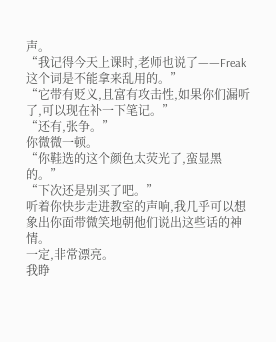声。
“我记得今天上课时,老师也说了——Freak这个词是不能拿来乱用的。”
“它带有贬义,且富有攻击性,如果你们漏听了,可以现在补一下笔记。”
“还有,张争。”
你微微一顿。
“你鞋选的这个颜色太荧光了,蛮显黑的。”
“下次还是别买了吧。”
听着你快步走进教室的声响,我几乎可以想象出你面带微笑地朝他们说出这些话的神情。
一定,非常漂亮。
我睁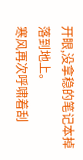开眼,没拿稳的笔记本掉落到地上。
寒风再次呼啸着刮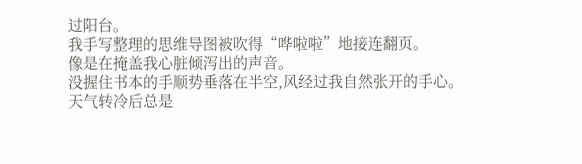过阳台。
我手写整理的思维导图被吹得“哗啦啦”地接连翻页。
像是在掩盖我心脏倾泻出的声音。
没握住书本的手顺势垂落在半空,风经过我自然张开的手心。
天气转冷后总是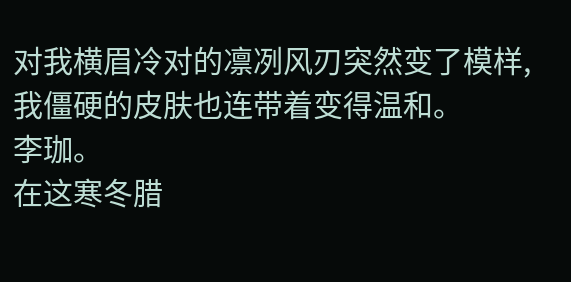对我横眉冷对的凛冽风刃突然变了模样,我僵硬的皮肤也连带着变得温和。
李珈。
在这寒冬腊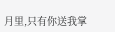月里,只有你送我掌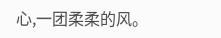心,一团柔柔的风。